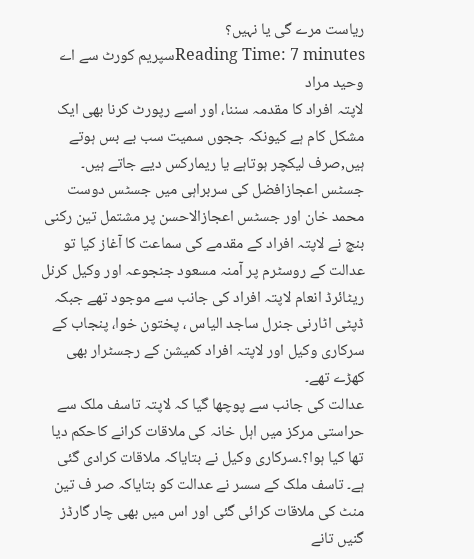ریاست مرے گی یا نہیں؟
Reading Time: 7 minutesسپریم کورٹ سے اے وحید مراد
لاپتہ افراد کا مقدمہ سننا، اور اسے رپورٹ کرنا بھی ایک مشکل کام ہے کیونکہ ججوں سمیت سب بے بس ہوتے ہیں,صرف لیکچر ہوتاہے یا ریمارکس دیے جاتے ہیں۔
جسٹس اعجازافضل کی سربراہی میں جسٹس دوست محمد خان اور جسٹس اعجازالاحسن پر مشتمل تین رکنی بنچ نے لاپتہ افراد کے مقدمے کی سماعت کا آغاز کیا تو عدالت کے روسٹرم پر آمنہ مسعود جنجوعہ اور وکیل کرنل ریٹائرڈ انعام لاپتہ افراد کی جانب سے موجود تھے جبکہ ڈپٹی اٹارنی جنرل ساجد الیاس ، پختون خوا، پنجاب کے سرکاری وکیل اور لاپتہ افراد کمیشن کے رجسٹرار بھی کھڑے تھے۔
عدالت کی جانب سے پوچھا گیا کہ لاپتہ تاسف ملک سے حراستی مرکز میں اہل خانہ کی ملاقات کرانے کاحکم دیا تھا کیا ہوا؟۔سرکاری وکیل نے بتایاکہ ملاقات کرادی گئی ہے۔ تاسف ملک کے سسر نے عدالت کو بتایاکہ صر ف تین منٹ کی ملاقات کرائی گئی اور اس میں بھی چار گارڈز گنیں تانے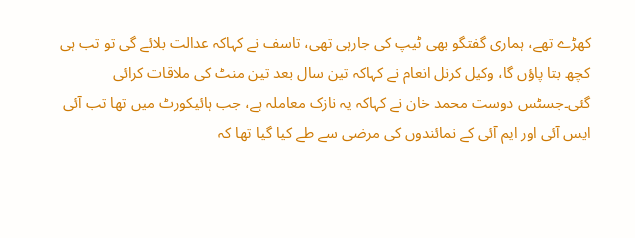کھڑے تھے، ہماری گفتگو بھی ٹیپ کی جارہی تھی، تاسف نے کہاکہ عدالت بلائے گی تو تب ہی کچھ بتا پاؤں گا، وکیل کرنل انعام نے کہاکہ تین سال بعد تین منٹ کی ملاقات کرائی گئی۔جسٹس دوست محمد خان نے کہاکہ یہ نازک معاملہ ہے، جب ہائیکورٹ میں تھا تب آئی ایس آئی اور ایم آئی کے نمائندوں کی مرضی سے طے کیا گیا تھا کہ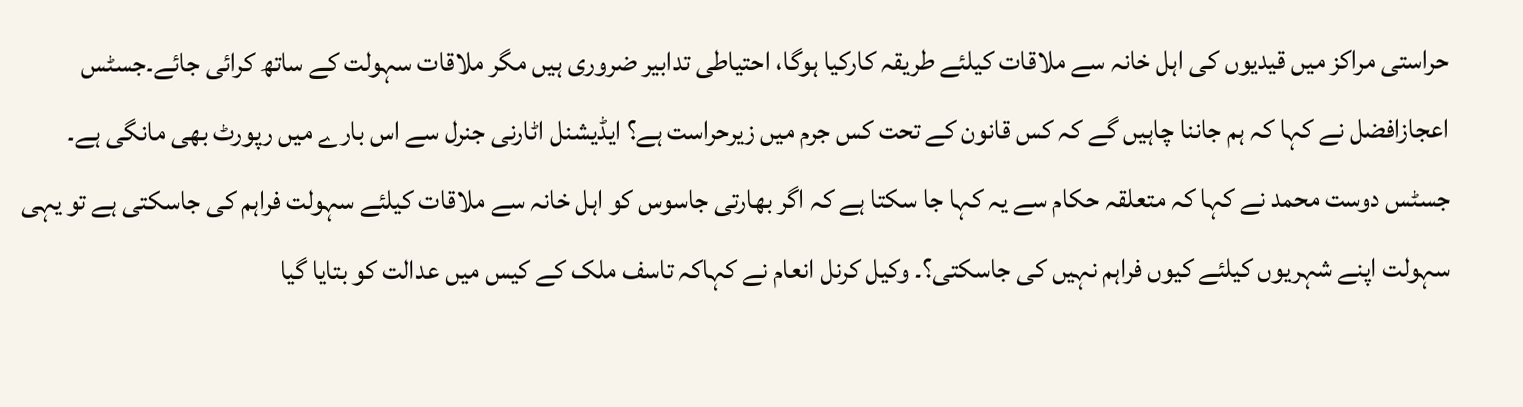حراستی مراکز میں قیدیوں کی اہل خانہ سے ملاقات کیلئے طریقہ کارکیا ہوگا، احتیاطی تدابیر ضروری ہیں مگر ملاقات سہولت کے ساتھ کرائی جائے۔جسٹس اعجازافضل نے کہا کہ ہم جاننا چاہیں گے کہ کس قانون کے تحت کس جرم میں زیرحراست ہے؟ ایڈیشنل اٹارنی جنرل سے اس بارے میں رپورٹ بھی مانگی ہے۔ جسٹس دوست محمد نے کہا کہ متعلقہ حکام سے یہ کہا جا سکتا ہے کہ اگر بھارتی جاسوس کو اہل خانہ سے ملاقات کیلئے سہولت فراہم کی جاسکتی ہے تو یہی سہولت اپنے شہریوں کیلئے کیوں فراہم نہیں کی جاسکتی؟۔ وکیل کرنل انعام نے کہاکہ تاسف ملک کے کیس میں عدالت کو بتایا گیا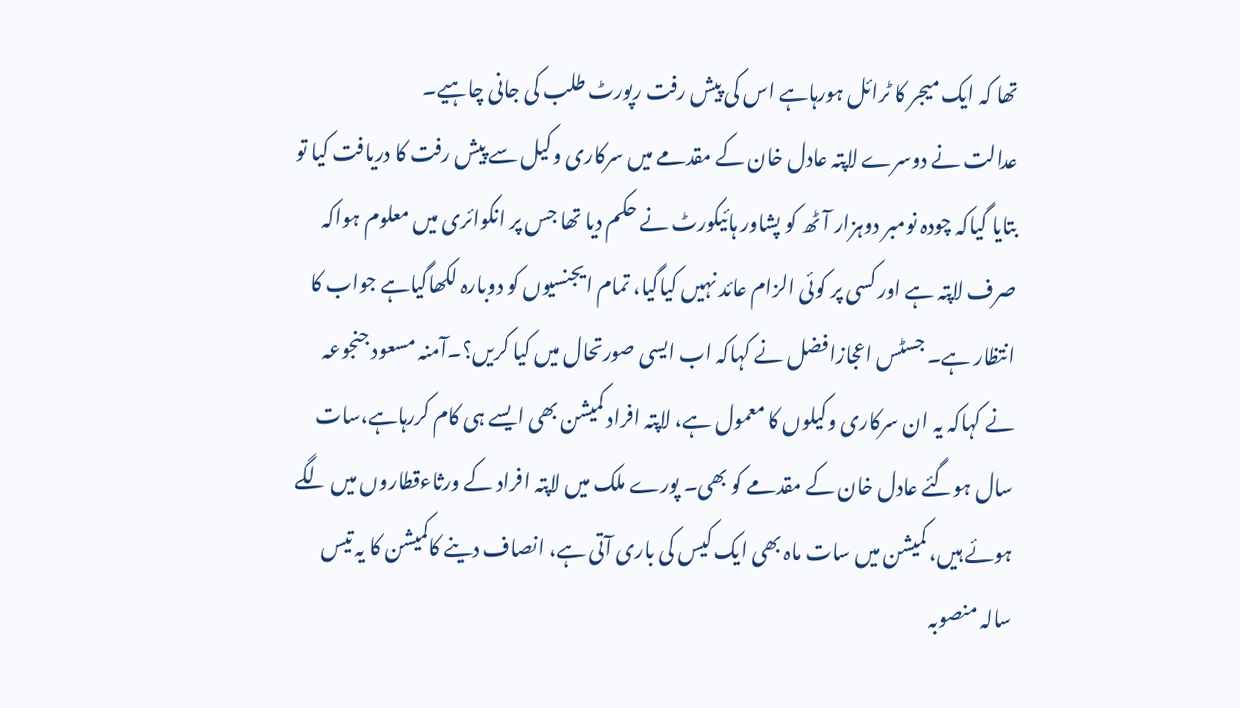تھا کہ ایک میجر کا ٹرائل ہورہاہے اس کی پیش رفت رپورٹ طلب کی جانی چاہیے۔
عدالت نے دوسرے لاپتہ عادل خان کے مقدمے میں سرکاری وکیل سے پیش رفت کا دریافت کیا تو بتایا گیاکہ چودہ نومبر دوہزار آٹھ کو پشاور ہائیکورٹ نے حکم دیا تھا جس پر انکوائری میں معلوم ہواکہ صرف لاپتہ ہے اور کسی پر کوئی الزام عائد نہیں کیاگیا، تمام ایجنسیوں کو دوبارہ لکھاگیاہے جواب کا انتظار ہے۔ جسٹس اعجازافضل نے کہاکہ اب ایسی صورتحال میں کیا کریں؟۔آمنہ مسعود جنجوعہ نے کہاکہ یہ ان سرکاری وکیلوں کا معمول ہے، لاپتہ افراد کمیشن بھی ایسے ہی کام کررہاہے،سات سال ہوگئے عادل خان کے مقدمے کو بھی۔ پورے ملک میں لاپتہ افراد کے ورثاءقطاروں میں لگے ہوئے ہیں، کمیشن میں سات ماہ بھی ایک کیس کی باری آتی ہے، انصاف دینے کاکمیشن کا یہ تیس سالہ منصوبہ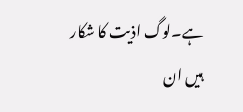ہے۔لوگ اذیت کا شکار ہیں ان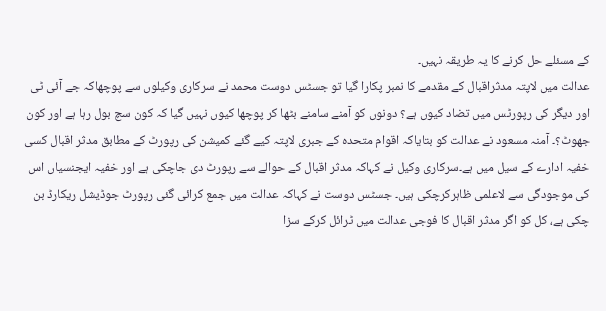کے مسئلے حل کرنے کا یہ طریقہ نہیں۔
عدالت میں لاپتہ مدثراقبال کے مقدمے کا نمبر پکارا گیا تو جسٹس دوست محمد نے سرکاری وکیلوں سے پوچھاکہ جے آئی ٹی اور دیگر کی رپورٹس میں تضاد کیوں ہے؟ دونوں کو آمنے سامنے بٹھا کر پوچھا کیوں نہیں گیا کہ کون سچ بول رہا ہے اور کون جھوٹ؟۔ آمنہ مسعود نے عدالت کو بتایاکہ اقوام متحدہ کے جبری لاپتہ کیے گئے کمیشن کی رپورٹ کے مطابق مدثر اقبال کسی خفیہ ادارے کے سیل میں ہے۔سرکاری وکیل نے کہاکہ مدثر اقبال کے حوالے سے رپورٹ دی جاچکی ہے اور خفیہ ایجنسیاں اس کی موجودگی سے لاعلمی ظاہرکرچکی ہیں۔ جسٹس دوست نے کہاکہ عدالت میں جمع کرائی گئی رپورٹ جوڈیشل ریکارڈ بن چکی ہے، کل کو اگر مدثر اقبال کا فوجی عدالت میں ٹرائل کرکے سزا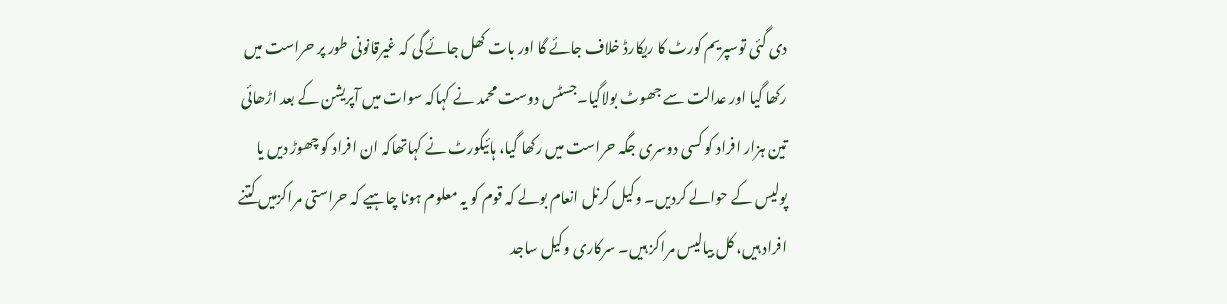دی گئی توسپریم کورٹ کا ریکارڈ خلاف جائے گا اور بات کھل جائے گی کہ غیرقانونی طور پر حراست میں رکھا گیا اور عدالت سے جھوٹ بولاگیا۔جسٹس دوست محمد نے کہاکہ سوات میں آپریشن کے بعد اڑھائی تین ہزار افراد کو کسی دوسری جگہ حراست میں رکھا گیا، ہائیکورٹ نے کہاتھاکہ ان افراد کو چھوڑ دیں یا پولیس کے حوالے کردیں۔ وکیل کرنل انعام بولے کہ قوم کو یہ معلوم ہونا چاہیے کہ حراستی مراکزمیں کتنے افراد ہیں، کل بیالیس مراکز ہیں۔ سرکاری وکیل ساجد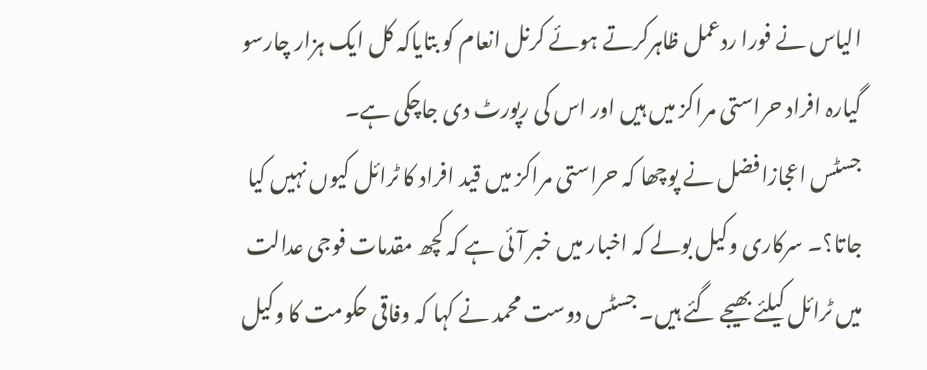الیاس نے فورا ردعمل ظاہرکرتے ہوئے کرنل انعام کو بتایاکہ کل ایک ہزار چارسو گیارہ افراد حراستی مراکز میں ہیں اور اس کی رپورٹ دی جاچکی ہے۔
جسٹس اعجازافضل نے پوچھا کہ حراستی مراکز میں قید افراد کا ٹرائل کیوں نہیں کیا جاتا؟۔ سرکاری وکیل بولے کہ اخبار میں خبر آئی ہے کہ کچھ مقدمات فوجی عدالت میں ٹرائل کیلئے بھیجے گئے ہیں۔ جسٹس دوست محمد نے کہا کہ وفاقی حکومت کا وکیل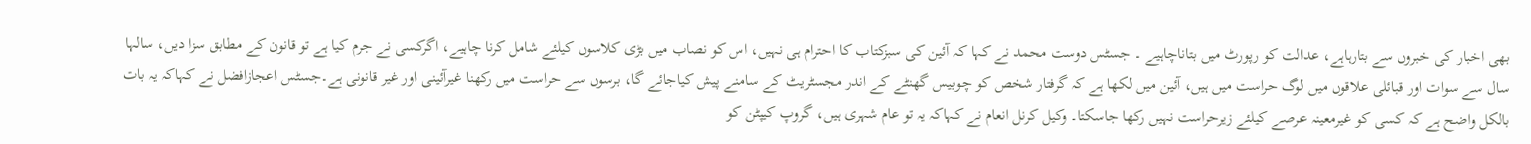بھی اخبار کی خبروں سے بتارہاہے، عدالت کو رپورٹ میں بتاناچاہیے ۔ جسٹس دوست محمد نے کہا کہ آئین کی سبزکتاب کا احترام ہی نہیں، اس کو نصاب میں بڑی کلاسوں کیلئے شامل کرنا چاہیے، اگرکسی نے جرم کیا ہے تو قانون کے مطابق سزا دیں، سالہا سال سے سوات اور قبائلی علاقوں میں لوگ حراست میں ہیں، آئین میں لکھا ہے کہ گرفتار شخص کو چوبیس گھنٹے کے اندر مجسٹریٹ کے سامنے پیش کیاجائے گا، برسوں سے حراست میں رکھنا غیرآئینی اور غیر قانونی ہے۔جسٹس اعجازافضل نے کہاکہ یہ بات بالکل واضح ہے کہ کسی کو غیرمعینہ عرصے کیلئے زیرحراست نہیں رکھا جاسکتا۔ وکیل کرنل انعام نے کہاکہ یہ تو عام شہری ہیں، گروپ کیپٹن کو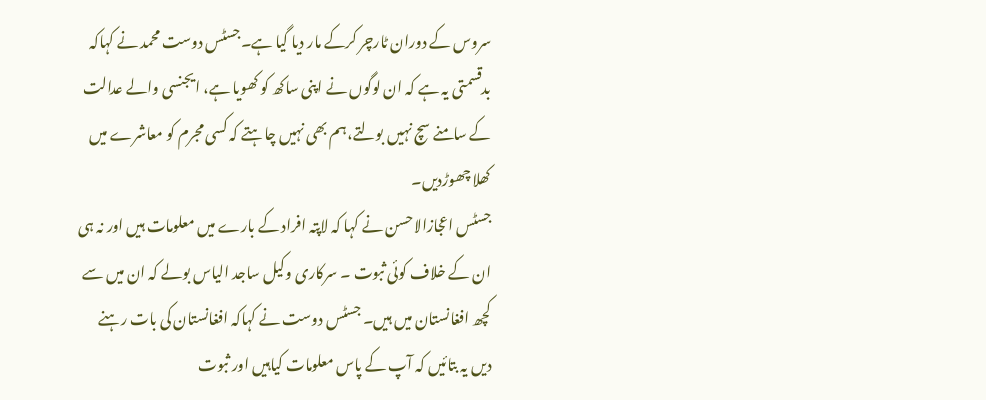سروس کے دوران ٹارچر کرکے مار دیا گیا ہے۔جسٹس دوست محمد نے کہاکہ بدقسمتی یہ ہے کہ ان لوگوں نے اپنی ساکھ کو کھویا ہے، ایجنسی والے عدالت کے سامنے سچ نہیں بولتے،ہم بھی نہیں چاہتے کہ کسی مجرم کو معاشرے میں کھلا چھوڑدیں۔
جسٹس اعجازالاحسن نے کہا کہ لاپتہ افراد کے بارے میں معلومات ہیں اور نہ ہی ان کے خلاف کوئی ثبوت ۔ سرکاری وکیل ساجد الیاس بولے کہ ان میں سے کچھ افغانستان میں ہیں۔ جسٹس دوست نے کہاکہ افغانستان کی بات رہنے دیں یہ بتائیں کہ آپ کے پاس معلومات کیاہیں اور ثبوت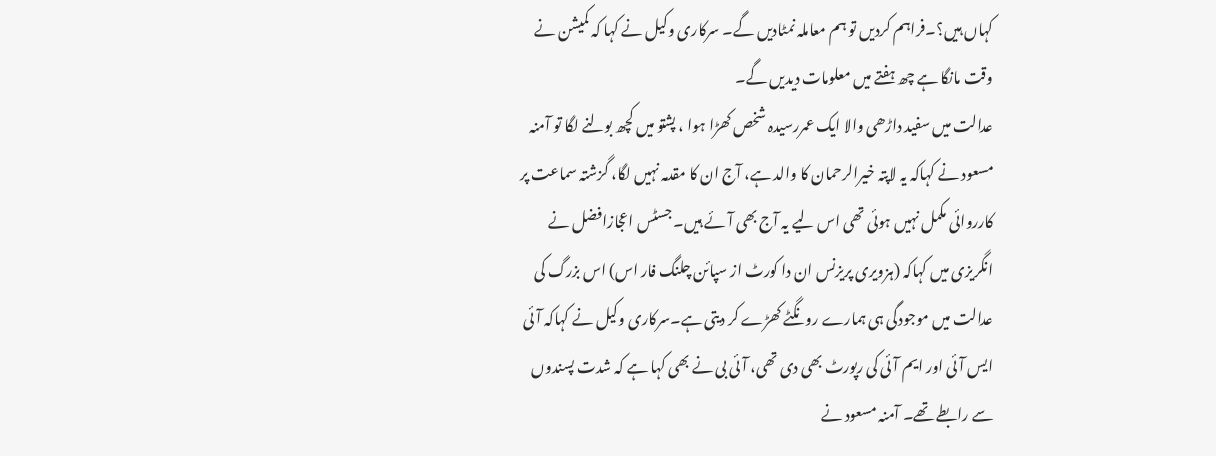کہاں ہیں؟۔فراہم کردیں تو ہم معاملہ نمٹادیں گے۔ سرکاری وکیل نے کہا کہ کمیشن نے وقت مانگا ہے چھ ہفتے میں معلومات دیدیں گے۔
عدالت میں سفید داڑھی والا ایک عمررسیدہ شخص کھڑا ہوا ، پشتو میں کچھ بولنے لگا تو آمنہ مسعود نے کہاکہ یہ لاپتہ خیرالرحمان کا والد ہے، آج ان کا مقدمہ نہیں لگا، گزشتہ سماعت پر کارروائی مکمل نہیں ہوئی تھی اس لیے یہ آج بھی آئے ہیں۔ جسٹس اعجازافضل نے انگریزی میں کہاکہ (ہزویری پریزنس ان دا کورٹ از سپائن چلنگ فار اس) اس بزرگ کی عدالت میں موجودگی ہی ہمارے رونگٹے کھڑے کر دیتی ہے۔سرکاری وکیل نے کہاکہ آئی ایس آئی اور ایم آئی کی رپورٹ بھی دی تھی، آئی بی نے بھی کہا ہے کہ شدت پسندوں سے رابطے تھے۔ آمنہ مسعود نے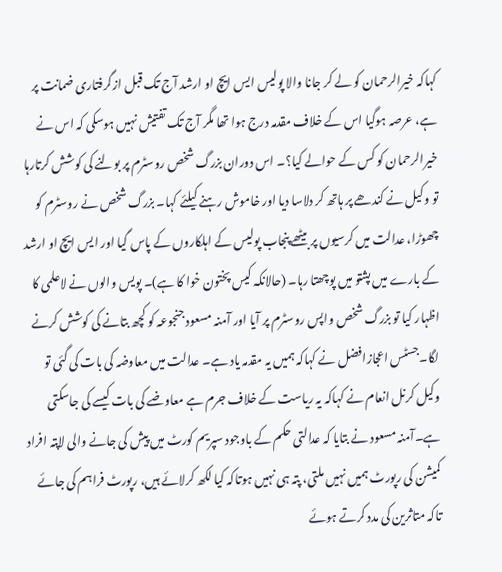کہاکہ خیرالرحمان کو لے کر جانا والا پولیس ایس ایچ او ارشد آج تک قبل ازگرفتاری ضمانت پر ہے، عرصہ ہوگیا اس کے خلاف مقدمہ درج ہوا تھا مگر آج تک تفتیش نہیں ہوسکی کہ اس نے خیرالرحمان کو کس کے حوالے کیا؟۔ اس دوران بزرگ شخص روسٹرم پر بولنے کی کوشش کرتارہا تو وکیل نے کندھے پر ہاتھ کر دلاسا دیا اور خاموش رہنے کیلئے کہا۔ بزرگ شخص نے روسٹرم کو چھوڑا، عدالت میں کرسیوں پر بیٹھے پنجاب پولیس کے اہلکاروں کے پاس گیا اور ایس ایچ او ارشد کے بارے میں پشتو میں پوچھتا رہا۔ (حالانکہ کیس پختون خوا کا ہے)۔ پویس والوں نے لاعلمی کا اظہار کیا تو بزرگ شخص واپس روسٹرم پر آیا اور آمنہ مسعود جنجوعہ کو کچھ بتانے کی کوشش کرنے لگا۔جسٹس اعجازافضل نے کہاکہ ہمیں یہ مقدمہ یاد ہے۔ عدالت میں معاوضہ کی بات کی گئی تو وکیل کرنل انعام نے کہاکہ یہ ریاست کے خلاف جرم ہے معاوضے کی بات کیسے کی جاسکتی ہے۔آمنہ مسعود نے بتایا کہ عدالتی حکم کے باوجود سپریم کورٹ میں پیش کی جانے والی لاپتہ افراد کمیشن کی رپورٹ ہمیں نہیں ملتی، پتہ ہی نہیں ہوتاکہ کیا لکھ کرلائے ہیں، رپورٹ فراہم کی جائے تاکہ متاثرین کی مدد کرتے ہوئے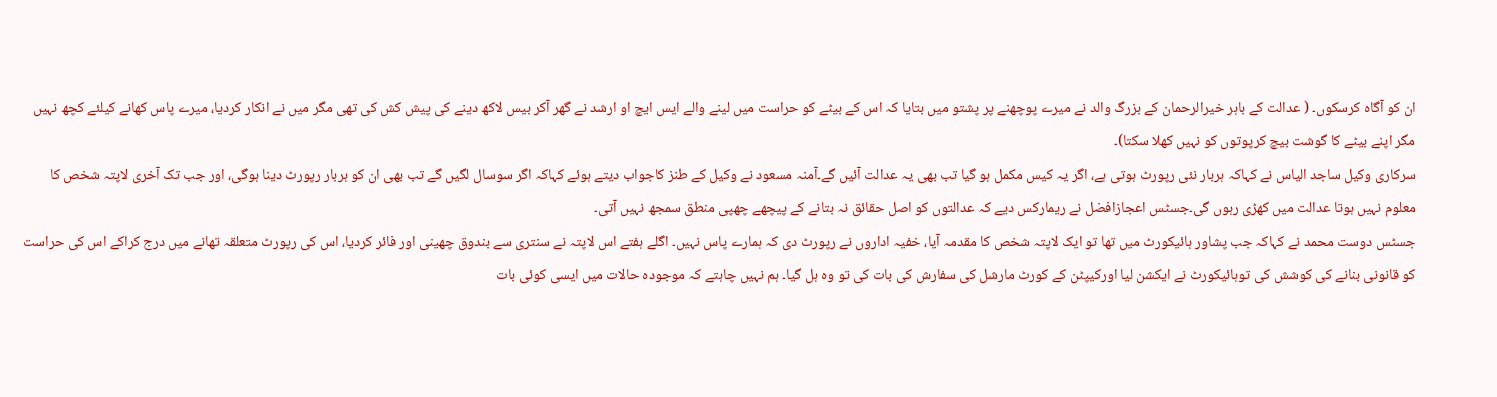ان کو آگاہ کرسکوں۔ ( عدالت کے باہر خیرالرحمان کے بزرگ والد نے میرے پوچھنے پر پشتو میں بتایا کہ اس کے بیٹے کو حراست میں لینے والے ایس ایچ او ارشد نے گھر آکر بیس لاکھ دینے کی پیش کش کی تھی مگر میں نے انکار کردیا، میرے پاس کھانے کیلئے کچھ نہیں مگر اپنے بیٹے کا گوشت بیچ کرپوتوں کو نہیں کھلا سکتا)۔
سرکاری وکیل ساجد الیاس نے کہاکہ ہربار نئی رپورٹ ہوتی ہے، اگر یہ کیس مکمل ہو گیا تب بھی یہ عدالت آئیں گے۔آمنہ مسعود نے وکیل کے طنز کاجواب دیتے ہوئے کہاکہ اگر سوسال لگیں گے تب بھی ان کو ہربار رپورٹ دینا ہوگی، اور جب تک آخری لاپتہ شخص کا معلوم نہیں ہوتا عدالت میں کھڑی رہوں گی۔جسٹس اعجازافضل نے ریمارکس دیے کہ عدالتوں کو اصل حقائق نہ بتانے کے پیچھے چھپی منطق سمجھ نہیں آتی۔
جسٹس دوست محمد نے کہاکہ جب پشاور ہائیکورٹ میں تھا تو ایک لاپتہ شخص کا مقدمہ آیا، خفیہ اداروں نے رپورٹ دی کہ ہمارے پاس نہیں۔ اگلے ہفتے اس لاپتہ نے سنتری سے بندوق چھینی اور فائر کردیا، اس کی رپورٹ متعلقہ تھانے میں درج کراکے اس کی حراست کو قانونی بنانے کی کوشش کی توہائیکورٹ نے ایکشن لیا اورکیپٹن کے کورٹ مارشل کی سفارش کی بات کی تو وہ ہل گیا۔ ہم نہیں چاہتے کہ موجودہ حالات میں ایسی کوئی بات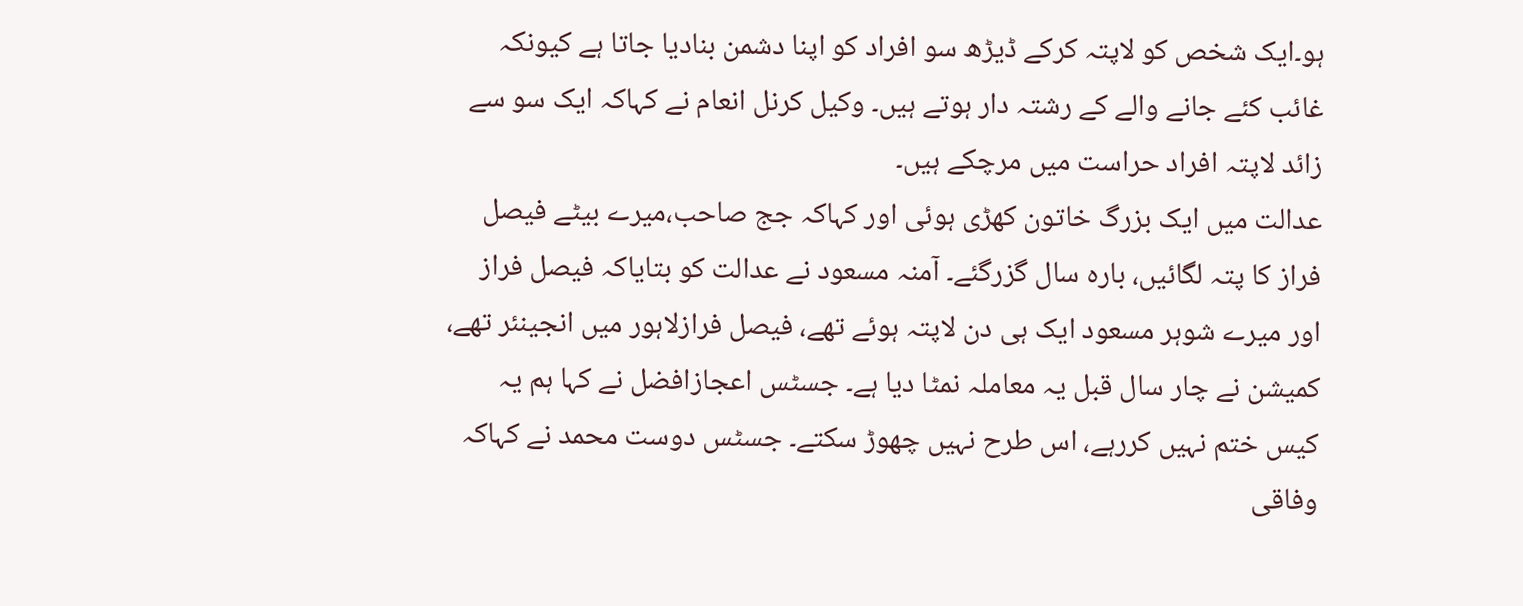ہو۔ایک شخص کو لاپتہ کرکے ڈیڑھ سو افراد کو اپنا دشمن بنادیا جاتا ہے کیونکہ غائب کئے جانے والے کے رشتہ دار ہوتے ہیں۔ وکیل کرنل انعام نے کہاکہ ایک سو سے زائد لاپتہ افراد حراست میں مرچکے ہیں۔
عدالت میں ایک بزرگ خاتون کھڑی ہوئی اور کہاکہ جج صاحب،میرے بیٹے فیصل فراز کا پتہ لگائیں، بارہ سال گزرگئے۔ آمنہ مسعود نے عدالت کو بتایاکہ فیصل فراز اور میرے شوہر مسعود ایک ہی دن لاپتہ ہوئے تھے، فیصل فرازلاہور میں انجینئر تھے، کمیشن نے چار سال قبل یہ معاملہ نمٹا دیا ہے۔ جسٹس اعجازافضل نے کہا ہم یہ کیس ختم نہیں کررہے، اس طرح نہیں چھوڑ سکتے۔ جسٹس دوست محمد نے کہاکہ وفاقی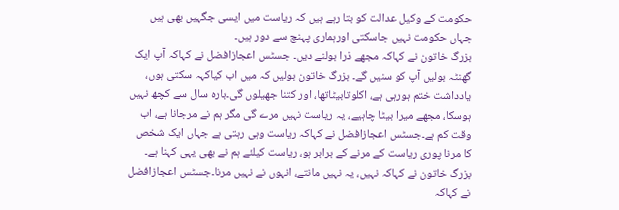حکومت کے وکیل عدالت کو بتا رہے ہیں کہ ریاست میں ایسی جگہیں بھی ہیں جہاں حکومت نہیں جاسکتی اورہماری پہنچ سے دور ہیں۔
بزرگ خاتون نے کہاکہ مجھے ذرا بولنے دیں۔ جسٹس اعجازافضل نے کہاکہ آپ ایک گھنٹہ بولیں آپ کو سنیں گے۔ بزرگ خاتون بولیں کہ میں اب کیاکہہ سکتی ہوں، یادداشت ختم ہورہی ہے، اکلوتابیٹاتھا، اور کتنا جھیلوں گی۔بارہ سال سے کچھ نہیں ہوسکا، مجھے میرا بیٹا چاہیے، یہ ریاست نہیں مرے گی مگر ہم نے مرجانا ہے، اب وقت کم ہے۔جسٹس اعجازافضل نے کہاکہ ریاست وہی رہتی ہے جہاں ایک شخص کا مرنا پوری ریاست کے مرنے کے برابر ہو، ریاست کیلئے ہم نے بھی یہی کہنا ہے۔ بزرگ خاتون نے کہاکہ نہیں، یہ نہیں مانتے، انہوں نے نہیں مرنا۔جسٹس اعجازافضل نے کہاکہ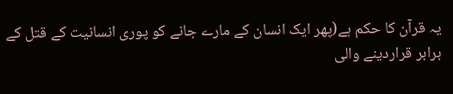یہ قرآن کا حکم ہے(پھر ایک انسان کے مارے جانے کو پوری انسانیت کے قتل کے برابر قراردینے والی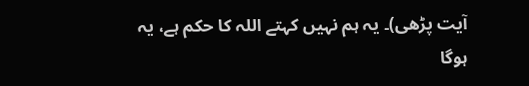آیت پڑھی)۔ یہ ہم نہیں کہتے اللہ کا حکم ہے، یہ ہوگا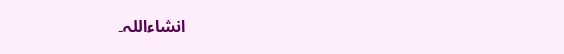انشاءاللہ۔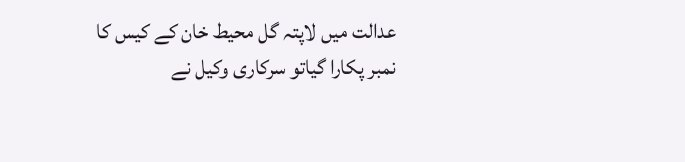عدالت میں لاپتہ گل محیط خان کے کیس کا نمبر پکارا گیاتو سرکاری وکیل نے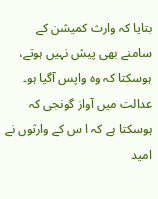بتایا کہ وارث کمیشن کے سامنے بھی پیش نہیں ہوتے، ہوسکتا کہ وہ واپس آگیا ہو۔ عدالت میں آواز گونجی کہ ہوسکتا ہے کہ ا س کے وارثوں نے امید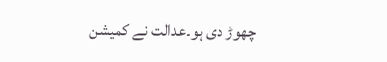چھوڑ دی ہو۔عدالت نے کمیشن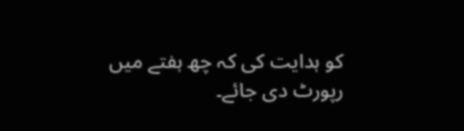کو ہدایت کی کہ چھ ہفتے میں رپورٹ دی جائے۔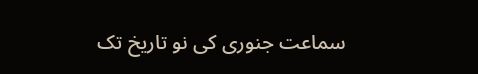سماعت جنوری کی نو تاریخ تک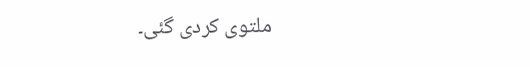ملتوی کردی گئی۔